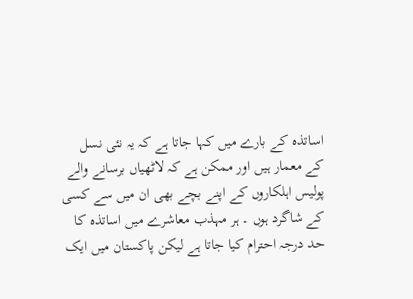اساتذہ کے بارے میں کہا جاتا ہے کہ یہ نئی نسل کے معمار ہیں اور ممکن ہے کہ لاٹھیاں برسانے والے پولیس اہلکاروں کے اپنے بچے بھی ان میں سے کسی کے شاگرد ہوں ۔ ہر مہذب معاشرے میں اساتذہ کا حد درجہ احترام کیا جاتا ہے لیکن پاکستان میں ایک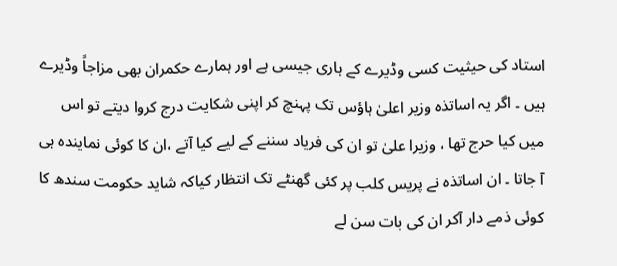استاد کی حیثیت کسی وڈیرے کے ہاری جیسی ہے اور ہمارے حکمران بھی مزاجاً وڈیرے ہیں ۔ اگر یہ اساتذہ وزیر اعلیٰ ہاؤس تک پہنچ کر اپنی شکایت درج کروا دیتے تو اس میں کیا حرج تھا ، وزیرا علیٰ تو ان کی فریاد سننے کے لیے کیا آتے ،ان کا کوئی نمایندہ ہی آ جاتا ۔ ان اساتذہ نے پریس کلب پر کئی گھنٹے تک انتظار کیاکہ شاید حکومت سندھ کا کوئی ذمے دار آکر ان کی بات سن لے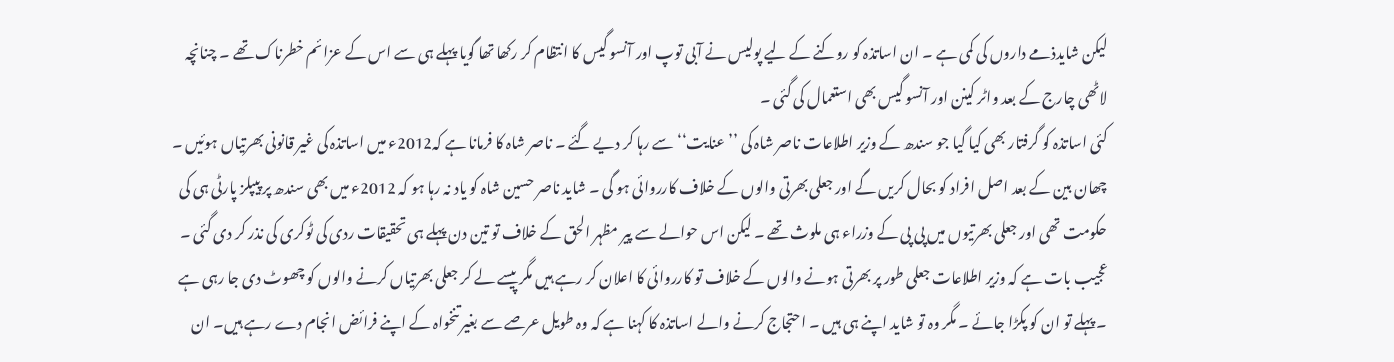لیکن شایدذمے داروں کی کمی ہے ۔ ان اساتذہ کو روکنے کے لیے پولیس نے آبی توپ اور آنسو گیس کا انتظام کر رکھا تھا گویا پہلے ہی سے اس کے عزائم خطرناک تھے ۔ چنانچہ لاٹھی چارج کے بعد واٹر کینن اور آنسو گیس بھی استعمال کی گئی ۔
کئی اساتذہ کو گرفتار بھی کیا گیا جو سندھ کے وزیر اطلاعات ناصر شاہ کی ’’عنایت‘‘ سے رہا کر دیے گئے ۔ ناصر شاہ کا فرمانا ہے کہ2012ء میں اساتذہ کی غیر قانونی بھرتیاں ہوئیں ۔ چھان بین کے بعد اصل افراد کو بحال کریں گے اور جعلی بھرتی والوں کے خلاف کارروائی ہو گی ۔ شاید ناصر حسین شاہ کو یاد نہ رہا ہو کہ 2012ء میں بھی سندھ پر پیپلز پارٹی ہی کی حکومت تھی اور جعلی بھرتیوں میں پی پی کے وزراء ہی ملوث تھے ۔ لیکن اس حوالے سے پیر مظہر الحق کے خلاف تو تین دن پہلے ہی تحقیقات ردی کی ٹوکری کی نذر کر دی گئی ۔ عجیب بات ہے کہ وزیر اطلاعات جعلی طور پر بھرتی ہونے والوں کے خلاف تو کارروائی کا اعلان کر رہے ہیں مگر پیسے لے کر جعلی بھرتیاں کرنے والوں کو چھوٹ دی جا رہی ہے ۔ پہلے تو ان کو پکڑا جائے ۔ مگر وہ تو شاید اپنے ہی ہیں ۔ احتجاج کرنے والے اساتذہ کا کہنا ہے کہ وہ طویل عرصے سے بغیر تنخواہ کے اپنے فرائض انجام دے رہے ہیں۔ ان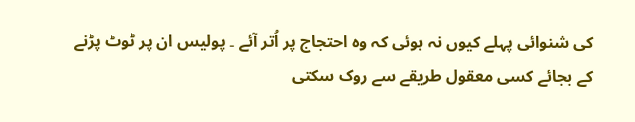کی شنوائی پہلے کیوں نہ ہوئی کہ وہ احتجاج پر اُتر آئے ۔ پولیس ان پر ٹوٹ پڑنے کے بجائے کسی معقول طریقے سے روک سکتی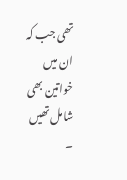تھی جب کہ ان میں خواتین بھی شامل تھیں ۔